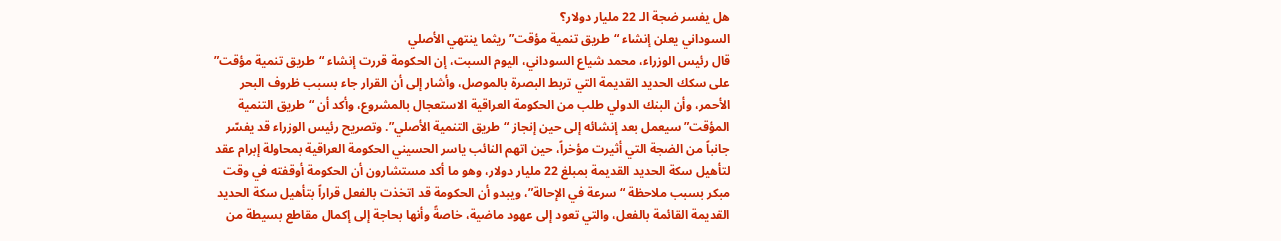هل يفسر ضجة الـ 22 مليار دولار؟
السوداني يعلن إنشاء “طريق تنمية مؤقت” ريثما ينتهي الأصلي
قال رئيس الوزراء، محمد شياع السوداني، اليوم السبت، إن الحكومة قررت إنشاء “طريق تنمية مؤقت” على سكك الحديد القديمة التي تربط البصرة بالموصل، وأشار إلى أن القرار جاء بسبب ظروف البحر الأحمر، وأن البنك الدولي طلب من الحكومة العراقية الاستعجال بالمشروع، وأكد أن “طريق التنمية المؤقت” سيعمل بعد إنشائه إلى حين إنجاز “طريق التنمية الأصلي”. وتصريح رئيس الوزراء قد يفسّر جانباً من الضجة التي أثيرت مؤخراً، حين اتهم النائب ياسر الحسيني الحكومة العراقية بمحاولة إبرام عقد لتأهيل سكة الحديد القديمة بمبلغ 22 مليار دولار، وهو ما أكد مستشارون أن الحكومة أوقفته في وقت مبكر بسبب ملاحظة “سرعة في الإحالة”، ويبدو أن الحكومة قد اتخذت بالفعل قراراً بتأهيل سكة الحديد القديمة القائمة بالفعل، والتي تعود إلى عهود ماضية، خاصةً وأنها بحاجة إلى إكمال مقاطع بسيطة من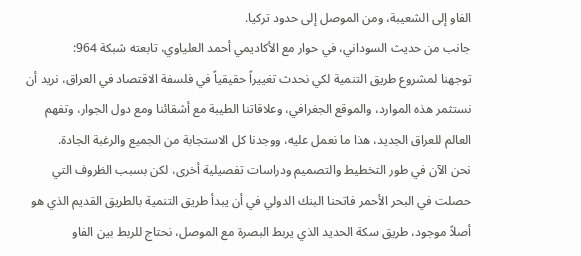الفاو إلى الشعيبة، ومن الموصل إلى حدود تركيا.
جانب من حديث السوداني، في حوار مع الأكاديمي أحمد العلياوي، تابعته شبكة 964:
توجهنا لمشروع طريق التنمية لكي نحدث تغييراً حقيقياً في فلسفة الاقتصاد في العراق، نريد أن نستثمر هذه الموارد، والموقع الجغرافي، وعلاقاتنا الطيبة مع أشقائنا ومع دول الجوار، وتفهم العالم للعراق الجديد، هذا ما نعمل عليه، ووجدنا كل الاستجابة من الجميع والرغبة الجادة.
نحن الآن في طور التخطيط والتصميم ودراسات تفصيلية أخرى، لكن بسبب الظروف التي حصلت في البحر الأحمر فاتحنا البنك الدولي في أن يبدأ طريق التنمية بالطريق القديم الذي هو أصلاً موجود، طريق سكة الحديد الذي يربط البصرة مع الموصل، نحتاج للربط بين الفاو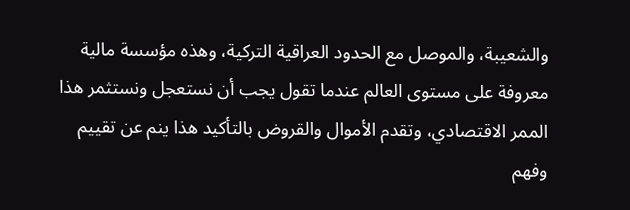والشعيبة، والموصل مع الحدود العراقية التركية، وهذه مؤسسة مالية معروفة على مستوى العالم عندما تقول يجب أن نستعجل ونستثمر هذا الممر الاقتصادي، وتقدم الأموال والقروض بالتأكيد هذا ينم عن تقييم وفهم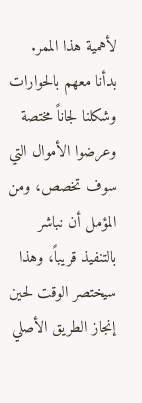لأهمية هذا الممر.
بدأنا معهم بالحوارات وشكلنا لجاناً مختصة وعرضوا الأموال التي سوف تخصص، ومن المؤمل أن نباشر بالتنفيذ قريباً، وهذا سيختصر الوقت لحين إنجاز الطريق الأصلي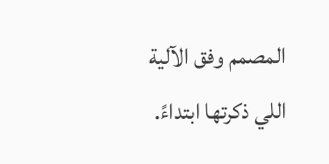المصمم وفق الآلية اللي ذكرتها ابتداءً.